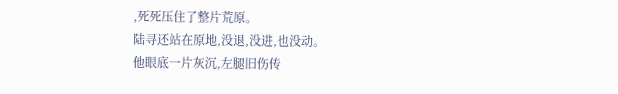,死死压住了整片荒原。
陆寻还站在原地,没退,没进,也没动。
他眼底一片灰沉,左腿旧伤传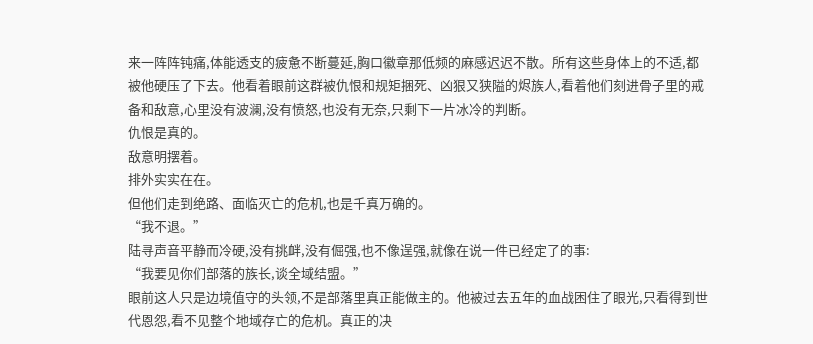来一阵阵钝痛,体能透支的疲惫不断蔓延,胸口徽章那低频的麻感迟迟不散。所有这些身体上的不适,都被他硬压了下去。他看着眼前这群被仇恨和规矩捆死、凶狠又狭隘的烬族人,看着他们刻进骨子里的戒备和敌意,心里没有波澜,没有愤怒,也没有无奈,只剩下一片冰冷的判断。
仇恨是真的。
敌意明摆着。
排外实实在在。
但他们走到绝路、面临灭亡的危机,也是千真万确的。
“我不退。”
陆寻声音平静而冷硬,没有挑衅,没有倔强,也不像逞强,就像在说一件已经定了的事:
“我要见你们部落的族长,谈全域结盟。”
眼前这人只是边境值守的头领,不是部落里真正能做主的。他被过去五年的血战困住了眼光,只看得到世代恩怨,看不见整个地域存亡的危机。真正的决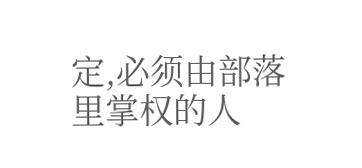定,必须由部落里掌权的人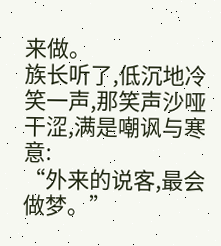来做。
族长听了,低沉地冷笑一声,那笑声沙哑干涩,满是嘲讽与寒意:
“外来的说客,最会做梦。”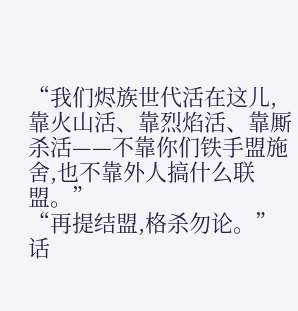“我们烬族世代活在这儿,靠火山活、靠烈焰活、靠厮杀活——不靠你们铁手盟施舍,也不靠外人搞什么联盟。”
“再提结盟,格杀勿论。”
话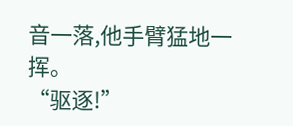音一落,他手臂猛地一挥。
“驱逐!”